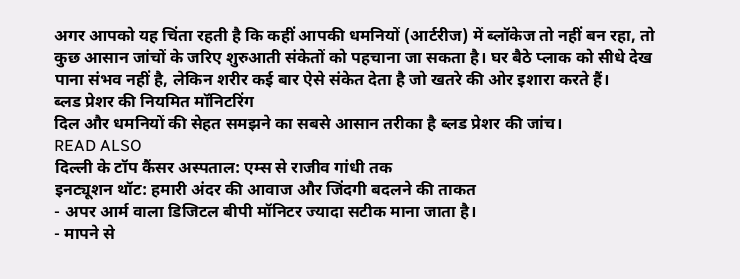अगर आपको यह चिंता रहती है कि कहीं आपकी धमनियों (आर्टरीज) में ब्लॉकेज तो नहीं बन रहा, तो कुछ आसान जांचों के जरिए शुरुआती संकेतों को पहचाना जा सकता है। घर बैठे प्लाक को सीधे देख पाना संभव नहीं है, लेकिन शरीर कई बार ऐसे संकेत देता है जो खतरे की ओर इशारा करते हैं।
ब्लड प्रेशर की नियमित मॉनिटरिंग
दिल और धमनियों की सेहत समझने का सबसे आसान तरीका है ब्लड प्रेशर की जांच।
READ ALSO
दिल्ली के टॉप कैंसर अस्पताल: एम्स से राजीव गांधी तक
इनट्यूशन थॉट: हमारी अंदर की आवाज और जिंदगी बदलने की ताकत
- अपर आर्म वाला डिजिटल बीपी मॉनिटर ज्यादा सटीक माना जाता है।
- मापने से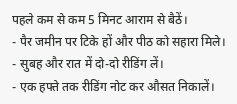पहले कम से कम 5 मिनट आराम से बैठें।
- पैर जमीन पर टिके हों और पीठ को सहारा मिले।
- सुबह और रात में दो-दो रीडिंग लें।
- एक हफ्ते तक रीडिंग नोट कर औसत निकालें।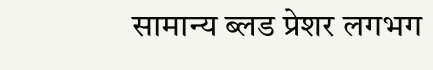सामान्य ब्लड प्रेशर लगभग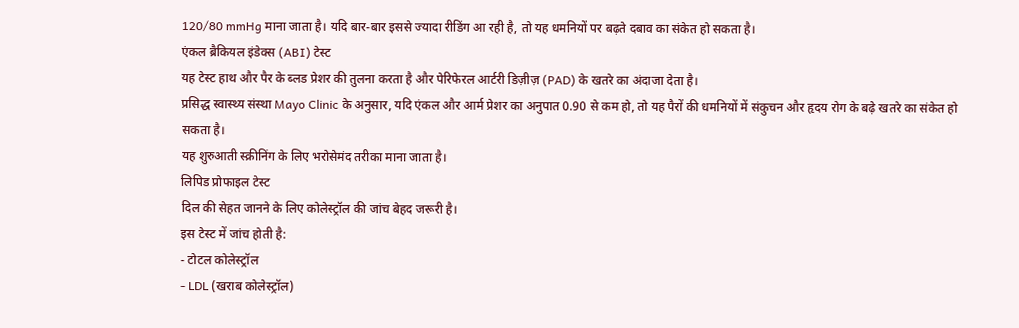120/80 mmHg माना जाता है। यदि बार-बार इससे ज्यादा रीडिंग आ रही है, तो यह धमनियों पर बढ़ते दबाव का संकेत हो सकता है।
एंकल ब्रैकियल इंडेक्स (ABI) टेस्ट
यह टेस्ट हाथ और पैर के ब्लड प्रेशर की तुलना करता है और पेरिफेरल आर्टरी डिज़ीज़ (PAD) के खतरे का अंदाजा देता है।
प्रसिद्ध स्वास्थ्य संस्था Mayo Clinic के अनुसार, यदि एंकल और आर्म प्रेशर का अनुपात 0.90 से कम हो, तो यह पैरों की धमनियों में संकुचन और हृदय रोग के बढ़े खतरे का संकेत हो सकता है।
यह शुरुआती स्क्रीनिंग के लिए भरोसेमंद तरीका माना जाता है।
लिपिड प्रोफाइल टेस्ट
दिल की सेहत जानने के लिए कोलेस्ट्रॉल की जांच बेहद जरूरी है।
इस टेस्ट में जांच होती है:
- टोटल कोलेस्ट्रॉल
- LDL (खराब कोलेस्ट्रॉल)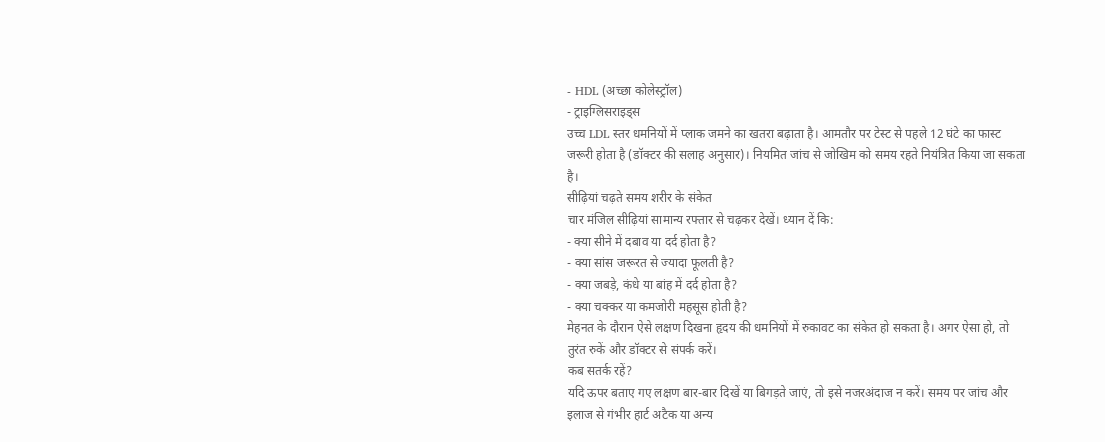- HDL (अच्छा कोलेस्ट्रॉल)
- ट्राइग्लिसराइड्स
उच्च LDL स्तर धमनियों में प्लाक जमने का खतरा बढ़ाता है। आमतौर पर टेस्ट से पहले 12 घंटे का फास्ट जरूरी होता है (डॉक्टर की सलाह अनुसार)। नियमित जांच से जोखिम को समय रहते नियंत्रित किया जा सकता है।
सीढ़ियां चढ़ते समय शरीर के संकेत
चार मंजिल सीढ़ियां सामान्य रफ्तार से चढ़कर देखें। ध्यान दें कि:
- क्या सीने में दबाव या दर्द होता है?
- क्या सांस जरूरत से ज्यादा फूलती है?
- क्या जबड़े, कंधे या बांह में दर्द होता है?
- क्या चक्कर या कमजोरी महसूस होती है?
मेहनत के दौरान ऐसे लक्षण दिखना हृदय की धमनियों में रुकावट का संकेत हो सकता है। अगर ऐसा हो, तो तुरंत रुकें और डॉक्टर से संपर्क करें।
कब सतर्क रहें?
यदि ऊपर बताए गए लक्षण बार-बार दिखें या बिगड़ते जाएं, तो इसे नजरअंदाज न करें। समय पर जांच और इलाज से गंभीर हार्ट अटैक या अन्य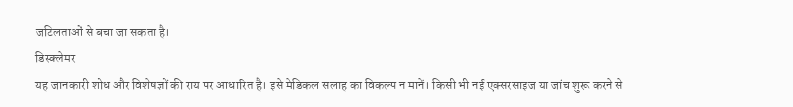जटिलताओं से बचा जा सकता है।
डिस्क्लेमर
यह जानकारी शोध और विशेषज्ञों की राय पर आधारित है। इसे मेडिकल सलाह का विकल्प न मानें। किसी भी नई एक्सरसाइज या जांच शुरू करने से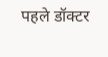पहले डॉक्टर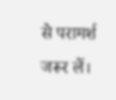से परामर्श जरूर लें।